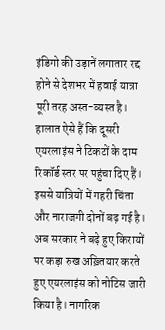इंडिगो की उड़ानें लगातार रद्द होने से देशभर में हवाई यात्रा पूरी तरह अस्त-व्यस्त है। हालात ऐसे हैं कि दूसरी एयरलाइंस ने टिकटों के दाम रिकॉर्ड स्तर पर पहुंचा दिए हैं। इससे यात्रियों में गहरी चिंता और नाराजगी दोनों बढ़ गई है। अब सरकार ने बढ़े हुए किरायों पर कड़ा रुख अख़्तियार करते हुए एयरलाइंस को नोटिस जारी किया है। नागरिक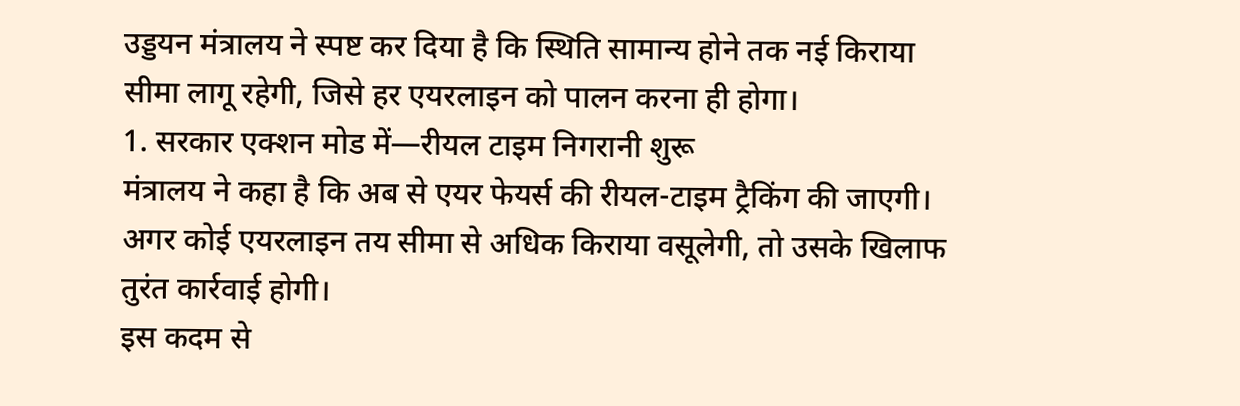उड्डयन मंत्रालय ने स्पष्ट कर दिया है कि स्थिति सामान्य होने तक नई किराया सीमा लागू रहेगी, जिसे हर एयरलाइन को पालन करना ही होगा।
1. सरकार एक्शन मोड में—रीयल टाइम निगरानी शुरू
मंत्रालय ने कहा है कि अब से एयर फेयर्स की रीयल-टाइम ट्रैकिंग की जाएगी।
अगर कोई एयरलाइन तय सीमा से अधिक किराया वसूलेगी, तो उसके खिलाफ तुरंत कार्रवाई होगी।
इस कदम से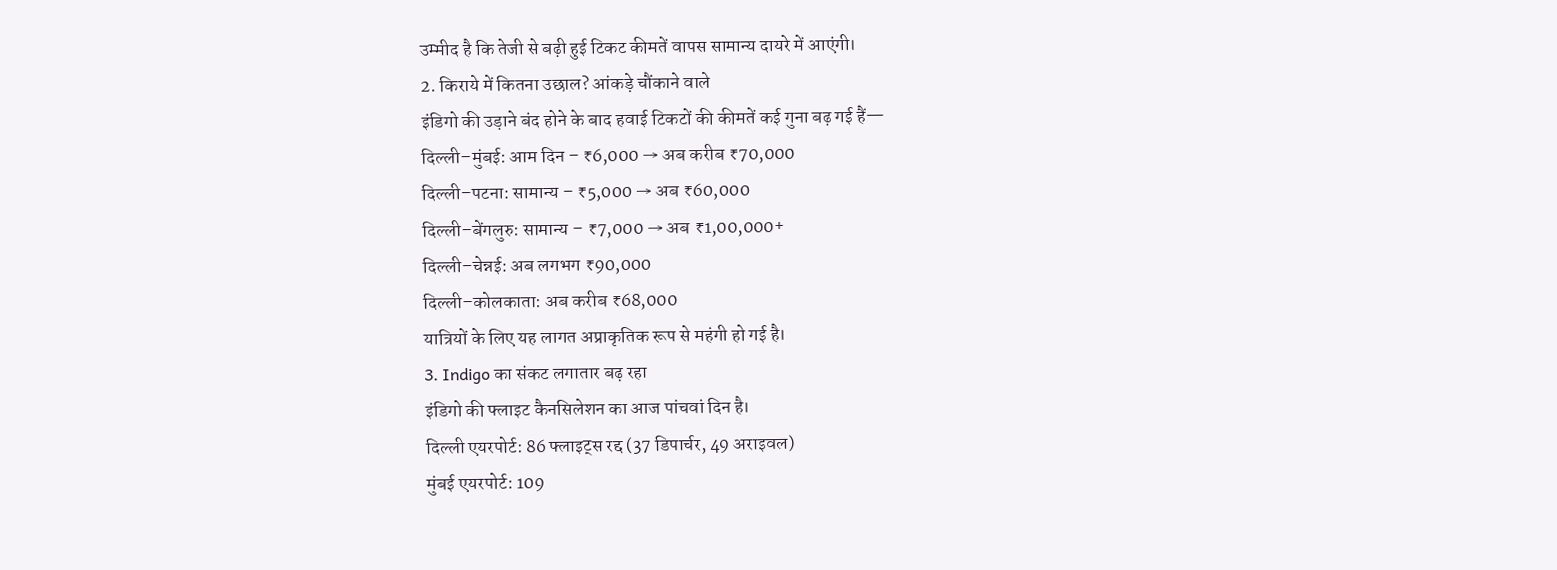उम्मीद है कि तेजी से बढ़ी हुई टिकट कीमतें वापस सामान्य दायरे में आएंगी।
2. किराये में कितना उछाल? आंकड़े चौंकाने वाले
इंडिगो की उड़ाने बंद होने के बाद हवाई टिकटों की कीमतें कई गुना बढ़ गई हैं—
दिल्ली–मुंबई: आम दिन – ₹6,000 → अब करीब ₹70,000
दिल्ली–पटना: सामान्य – ₹5,000 → अब ₹60,000
दिल्ली–बेंगलुरु: सामान्य – ₹7,000 → अब ₹1,00,000+
दिल्ली–चेन्नई: अब लगभग ₹90,000
दिल्ली–कोलकाता: अब करीब ₹68,000
यात्रियों के लिए यह लागत अप्राकृतिक रूप से महंगी हो गई है।
3. Indigo का संकट लगातार बढ़ रहा
इंडिगो की फ्लाइट कैनसिलेशन का आज पांचवां दिन है।
दिल्ली एयरपोर्ट: 86 फ्लाइट्स रद्द (37 डिपार्चर, 49 अराइवल)
मुंबई एयरपोर्ट: 109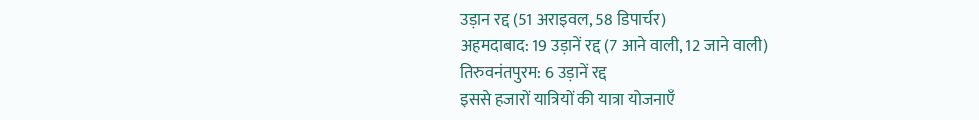उड़ान रद्द (51 अराइवल, 58 डिपार्चर)
अहमदाबाद: 19 उड़ानें रद्द (7 आने वाली, 12 जाने वाली)
तिरुवनंतपुरम: 6 उड़ानें रद्द
इससे हजारों यात्रियों की यात्रा योजनाएँ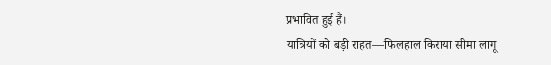प्रभावित हुई हैं।
यात्रियों को बड़ी राहत—फिलहाल किराया सीमा लागू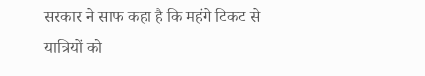सरकार ने साफ कहा है कि महंगे टिकट से यात्रियों को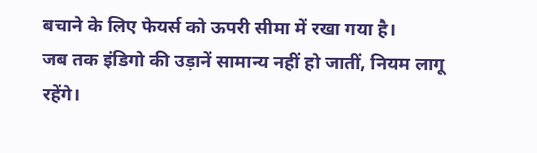बचाने के लिए फेयर्स को ऊपरी सीमा में रखा गया है।
जब तक इंडिगो की उड़ानें सामान्य नहीं हो जातीं, नियम लागू रहेंगे।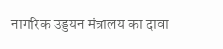नागरिक उड्डयन मंत्रालय का दावा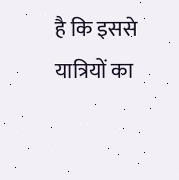है कि इससे यात्रियों का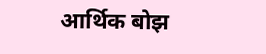आर्थिक बोझ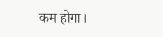कम होगा।